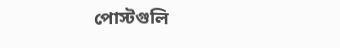পোস্টগুলি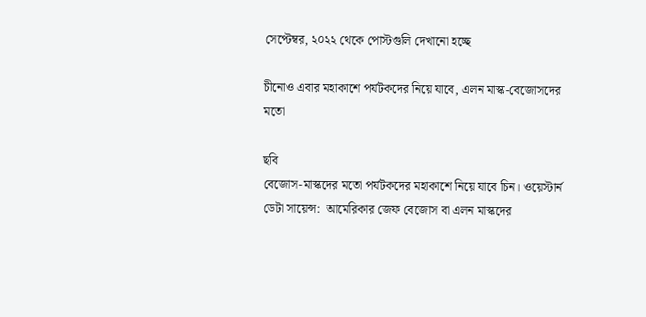সেপ্টেম্বর, ২০২২ থেকে পোস্টগুলি দেখানো হচ্ছে

চীনোও এবার মহাকাশে পর্যটকদের নিয়ে যাবে, এলন মাস্ক-বেজোসদের মতো

ছবি
বেজোস-মাস্কদের মতো পর্যটকদের মহাকাশে নিয়ে যাবে চিন। ওয়েস্টার্ন ডেটা সায়েন্স:  আমেরিকার জেফ বেজোস বা এলন মাস্কদের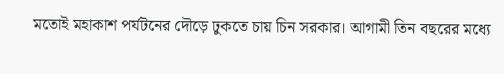মতোই মহাকাশ পর্যটনের দৌড়ে ঢুকতে চায় চিন সরকার। আগামী তিন বছরের মধ্যে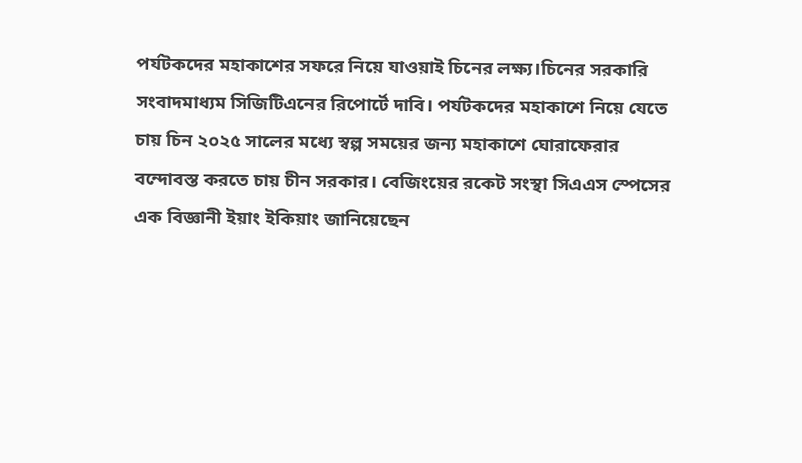পর্যটকদের মহাকাশের সফরে নিয়ে যাওয়াই চিনের লক্ষ্য।চিনের সরকারি সংবাদমাধ্যম সিজিটিএনের রিপোর্টে দাবি। পর্যটকদের মহাকাশে নিয়ে যেতে চায় চিন ২০২৫ সালের মধ্যে স্বল্প সময়ের জন্য মহাকাশে ঘোরাফেরার বন্দোবস্ত করতে চায় চীন সরকার। বেজিংয়ের রকেট সংস্থা সিএএস স্পেসের এক বিজ্ঞানী ইয়াং ইকিয়াং জানিয়েছেন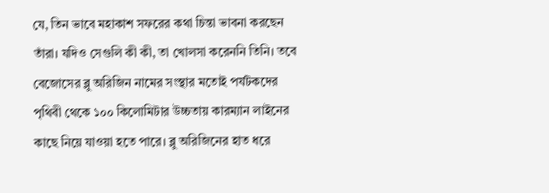যে, তিন ভাবে মহাকাশ সফরের কথা চিন্তা ভাবনা করছেন তাঁরা। যদিও সেগুলি কী কী, তা খোলসা করেননি তিনি। তবে বেজোসের ব্লু অরিজিন নামের সংস্থার মতোই পর্যটকদের পৃথিবী থেকে ১০০ কিলোমিটার উচ্চতায় কারম্যান লাইনের কাছে নিয়ে যাওয়া হতে পারে। ব্লু অরিজিনের হাত ধরে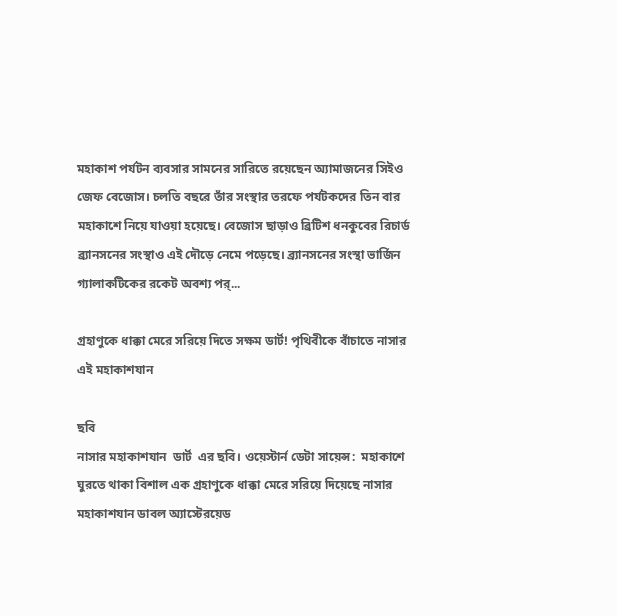মহাকাশ পর্যটন ব্যবসার সামনের সারিতে রয়েছেন অ্যামাজনের সিইও জেফ বেজোস। চলতি বছরে তাঁর সংস্থার তরফে পর্যটকদের তিন বার মহাকাশে নিয়ে যাওয়া হয়েছে। বেজোস ছাড়াও ব্রিটিশ ধনকুবের রিচার্ড ব্র্যানসনের সংস্থাও এই দৌড়ে নেমে পড়েছে। ব্র্যানসনের সংস্থা ভার্জিন গ্যালাকটিকের রকেট অবশ্য পর্...

গ্রহাণুকে ধাক্কা মেরে সরিয়ে দিতে সক্ষম ডার্ট! পৃথিবীকে বাঁচাতে নাসার এই মহাকাশযান

ছবি
নাসার মহাকাশযান  ডার্ট  এর ছবি। ওয়েস্টার্ন ডেটা সায়েন্স:  মহাকাশে ঘুরতে থাকা বিশাল এক গ্রহাণুকে ধাক্কা মেরে সরিয়ে দিয়েছে নাসার মহাকাশযান ডাবল অ্যাস্টেরয়েড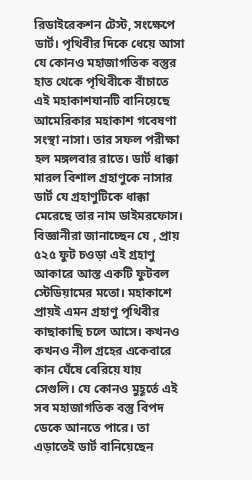রিডাইরেকশন টেস্ট, সংক্ষেপে ডার্ট। পৃথিবীর দিকে ধেয়ে আসা যে কোনও মহাজাগতিক বস্তুর হাত থেকে পৃথিবীকে বাঁচাতে এই মহাকাশযানটি বানিয়েছে আমেরিকার মহাকাশ গবেষণা সংস্থা নাসা। তার সফল পরীক্ষা হল মঙ্গলবার রাতে। ডার্ট ধাক্কা মারল বিশাল গ্রহাণুকে নাসার ডার্ট যে গ্রহাণুটিকে ধাক্কা মেরেছে তার নাম ডাইমরফোস। বিজ্ঞানীরা জানাচ্ছেন যে , প্রায় ৫২৫ ফুট চওড়া এই গ্রহাণু আকারে আস্ত একটি ফুটবল স্টেডিয়ামের মতো। মহাকাশে প্রায়ই এমন গ্রহাণু পৃথিবীর কাছাকাছি চলে আসে। কখনও কখনও নীল গ্রহের একেবারে কান ঘেঁষে বেরিয়ে যায় সেগুলি। যে কোনও মুহূর্তে এই সব মহাজাগতিক বস্তু বিপদ ডেকে আনতে পারে। তা এড়াতেই ডার্ট বানিয়েছেন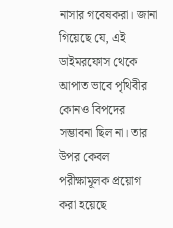নাসার গবেষকরা। জানা গিয়েছে যে, এই ডাইমরফোস থেকে আপাত ভাবে পৃথিবীর কোনও বিপদের সম্ভাবনা ছিল না। তার উপর কেবল পরীক্ষামূলক প্রয়োগ করা হয়েছে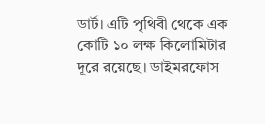ডার্ট। এটি পৃথিবী থেকে এক কোটি ১০ লক্ষ কিলোমিটার দূরে রয়েছে। ডাইমরফোস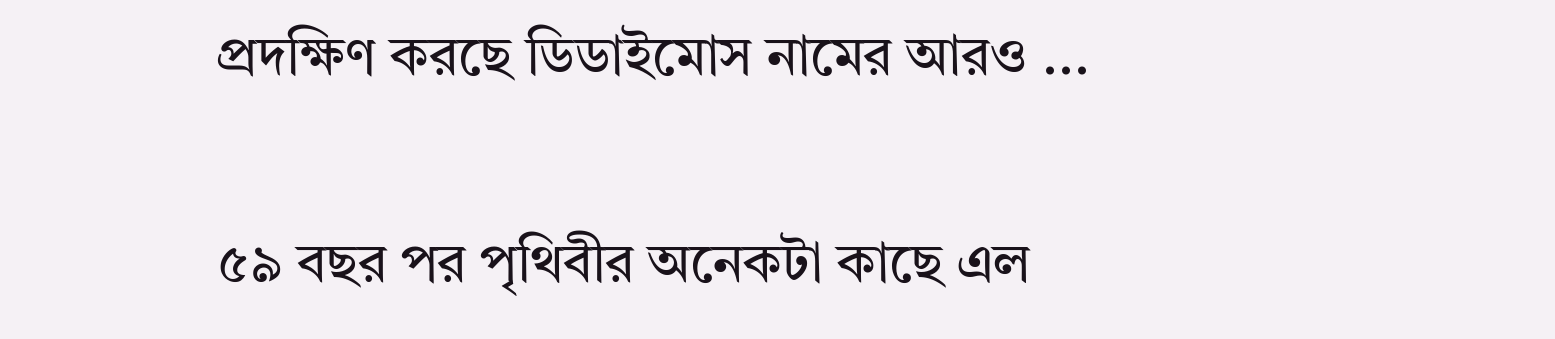প্রদক্ষিণ করছে ডিডাইমোস নামের আরও ...

৫৯ বছর পর পৃথিবীর অনেকটা কাছে এল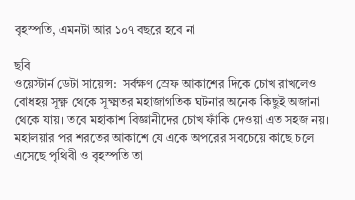বৃহস্পতি, এমনটা আর ১০৭ বছরে হবে না

ছবি
ওয়েস্টার্ন ডেটা সায়েন্স:  সর্বক্ষণ স্রেফ আকাশের দিকে চোখ রাখলেও বোধহয় সূক্ষ্ণ থেকে সূক্ষ্মতর মহাজাগতিক ঘটনার অনেক কিছুই অজানা থেকে যায়। তবে মহাকাশ বিজ্ঞানীদের চোখ ফাঁকি দেওয়া এত সহজ নয়। মহালয়ার পর শরতের আকাশে যে একে অপরের সবচেয়ে কাছে চলে এসেছে পৃথিবী ও বৃহস্পতি তা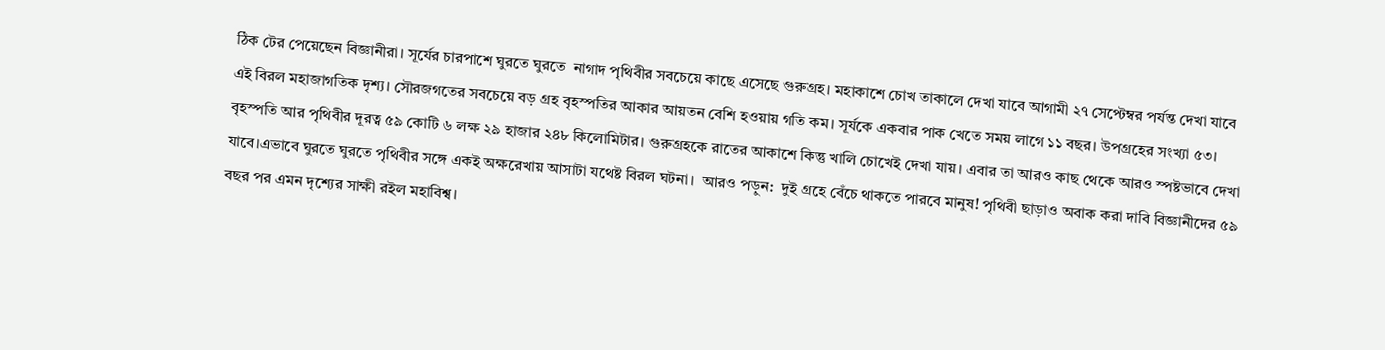ঠিক টের পেয়েছেন বিজ্ঞানীরা। সূর্যের চারপাশে ঘুরতে ঘুরতে  নাগাদ পৃথিবীর সবচেয়ে কাছে এসেছে গুরুগ্রহ। মহাকাশে চোখ তাকালে দেখা যাবে আগামী ২৭ সেপ্টেম্বর পর্যন্ত দেখা যাবে এই বিরল মহাজাগতিক দৃশ্য। সৌরজগতের সবচেয়ে বড় গ্রহ বৃহস্পতির আকার আয়তন বেশি হওয়ায় গতি কম। সূর্যকে একবার পাক খেতে সময় লাগে ১১ বছর। উপগ্রহের সংখ্যা ৫৩। বৃহস্পতি আর পৃথিবীর দূরত্ব ৫৯ কোটি ৬ লক্ষ ২৯ হাজার ২৪৮ কিলোমিটার। গুরুগ্রহকে রাতের আকাশে কিন্তু খালি চোখেই দেখা যায়। এবার তা আরও কাছ থেকে আরও স্পষ্টভাবে দেখা যাবে।এভাবে ঘুরতে ঘুরতে পৃথিবীর সঙ্গে একই অক্ষরেখায় আসাটা যথেষ্ট বিরল ঘটনা।  আরও পড়ুন:  দুই গ্রহে বেঁচে থাকতে পারবে মানুষ! পৃথিবী ছাড়াও অবাক করা দাবি বিজ্ঞানীদের ৫৯ বছর পর এমন দৃশ্যের সাক্ষী রইল মহাবিশ্ব।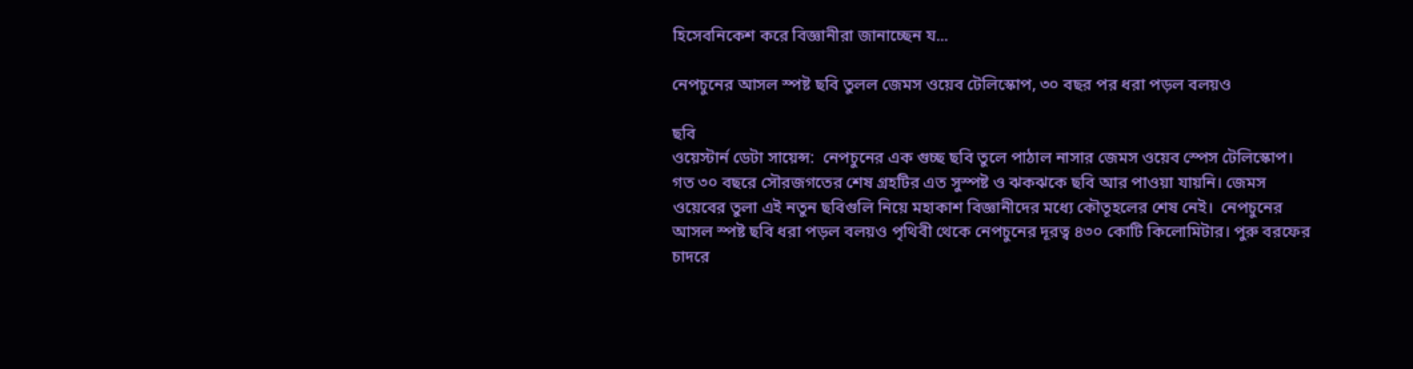হিসেবনিকেশ করে বিজ্ঞানীরা জানাচ্ছেন য...

নেপচুনের আসল স্পষ্ট ছবি তুলল জেমস ওয়েব টেলিস্কোপ, ৩০ বছর পর ধরা পড়ল বলয়ও

ছবি
ওয়েস্টার্ন ডেটা সায়েন্স:  নেপচুনের এক গুচ্ছ ছবি তুলে পাঠাল নাসার জেমস ওয়েব স্পেস টেলিস্কোপ। গত ৩০ বছরে সৌরজগতের শেষ গ্রহটির এত সুস্পষ্ট ও ঝকঝকে ছবি আর পাওয়া যায়নি। জেমস ওয়েবের তুলা এই নতুন ছবিগুলি নিয়ে মহাকাশ বিজ্ঞানীদের মধ্যে কৌতূহলের শেষ নেই।  নেপচুনের আসল স্পষ্ট ছবি ধরা পড়ল বলয়ও পৃথিবী থেকে নেপচুনের দূরত্ব ৪৩০ কোটি কিলোমিটার। পুরু বরফের চাদরে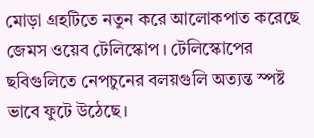মোড়া গ্রহটিতে নতুন করে আলোকপাত করেছে জেমস ওয়েব টেলিস্কোপ। টেলিস্কোপের ছবিগুলিতে নেপচুনের বলয়গুলি অত্যন্ত স্পষ্ট ভাবে ফুটে উঠেছে।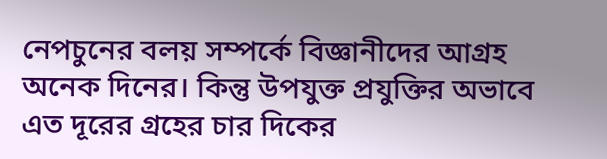নেপচুনের বলয় সম্পর্কে বিজ্ঞানীদের আগ্রহ অনেক দিনের। কিন্তু উপযুক্ত প্রযুক্তির অভাবে এত দূরের গ্রহের চার দিকের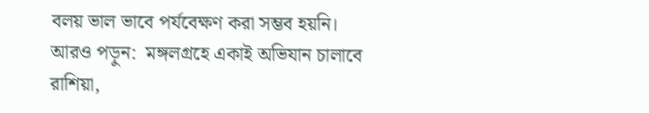বলয় ভাল ভাবে পর্যবেক্ষণ করা সম্ভব হয়নি।  আরও পড়ুন:  মঙ্গলগ্রহে একাই অভিযান চালাবে রাশিয়া,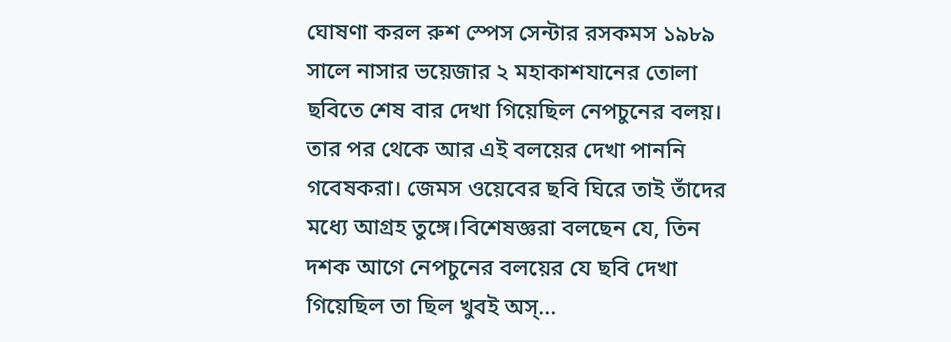ঘোষণা করল রুশ স্পেস সেন্টার রসকমস ১৯৮৯ সালে নাসার ভয়েজার ২ মহাকাশযানের তোলা ছবিতে শেষ বার দেখা গিয়েছিল নেপচুনের বলয়। তার পর থেকে আর এই বলয়ের দেখা পাননি গবেষকরা। জেমস ওয়েবের ছবি ঘিরে তাই তাঁদের মধ্যে আগ্রহ তুঙ্গে।বিশেষজ্ঞরা বলছেন যে, তিন দশক আগে নেপচুনের বলয়ের যে ছবি দেখা গিয়েছিল তা ছিল খুবই অস্...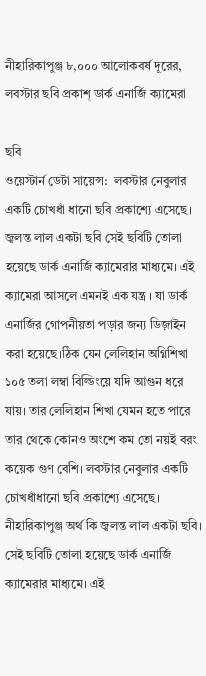নীহারিকাপুঞ্জ ৮,০০০ আলোকবর্ষ দূরের, লবস্টার ছবি প্রকাশ্ ডার্ক এনার্জি ক্যামেরা

ছবি
ওয়েস্টার্ন ডেটা সায়েন্স:  লবস্টার নেবুলার একটি চোখধাঁ ধানো ছবি প্রকাশ্যে এসেছে। জ্বলন্ত লাল একটা ছবি সেই ছবিটি তোলা হয়েছে ডার্ক এনার্জি ক্যামেরার মাধ্যমে। এই ক্যামেরা আসলে এমনই এক যন্ত্র । যা ডার্ক এনার্জির গোপনীয়তা পড়ার জন্য ডিজ়াইন করা হয়েছে।ঠিক যেন লেলিহান অগ্নিশিখা ১০৫ তলা লম্বা বিল্ডিংয়ে যদি আগুন ধরে যায়। তার লেলিহান শিখা যেমন হতে পারে তার থেকে কোনও অংশে কম তো নয়ই বরং কয়েক গুণ বেশি। লবস্টার নেবুলার একটি চোখধাঁধানো ছবি প্রকাশ্যে এসেছে।  নীহারিকাপুঞ্জ অর্থ কি জ্বলন্ত লাল একটা ছবি। সেই ছবিটি তোলা হয়েছে ডার্ক এনার্জি ক্যামেরার মাধ্যমে। এই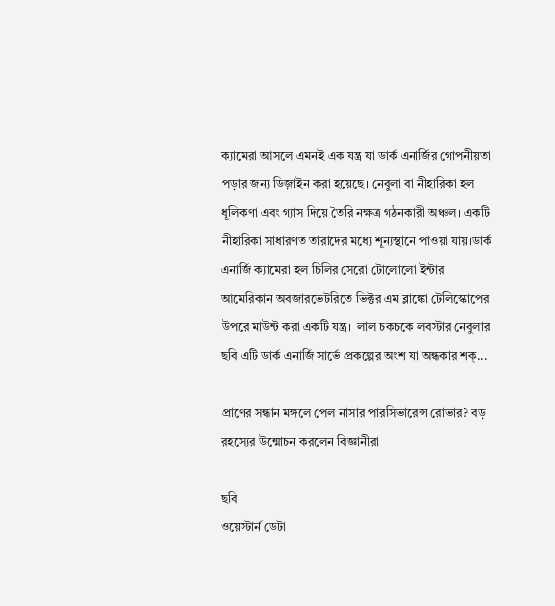ক্যামেরা আসলে এমনই এক যন্ত্র যা ডার্ক এনার্জির গোপনীয়তা পড়ার জন্য ডিজ়াইন করা হয়েছে। নেবুলা বা নীহারিকা হল ধূলিকণা এবং গ্যাস দিয়ে তৈরি নক্ষত্র গঠনকারী অঞ্চল। একটি নীহারিকা সাধারণত তারাদের মধ্যে শূন্যস্থানে পাওয়া যায়।ডার্ক এনার্জি ক্যামেরা হল চিলির সেরো টোলোলো ইন্টার আমেরিকান অবজারভেটরিতে ভিক্টর এম ব্লাঙ্কো টেলিস্কোপের উপরে মাউন্ট করা একটি যন্ত্র।  লাল চকচকে লবস্টার নেবুলার ছবি এটি ডার্ক এনার্জি সার্ভে প্রকল্পের অংশ যা অন্ধকার শক্...

প্রাণের সন্ধান মঙ্গলে পেল নাসার পারসিভারেন্স রোভার? বড় রহস্যের উন্মোচন করলেন বিজ্ঞানীরা

ছবি
ওয়েস্টার্ন ডেটা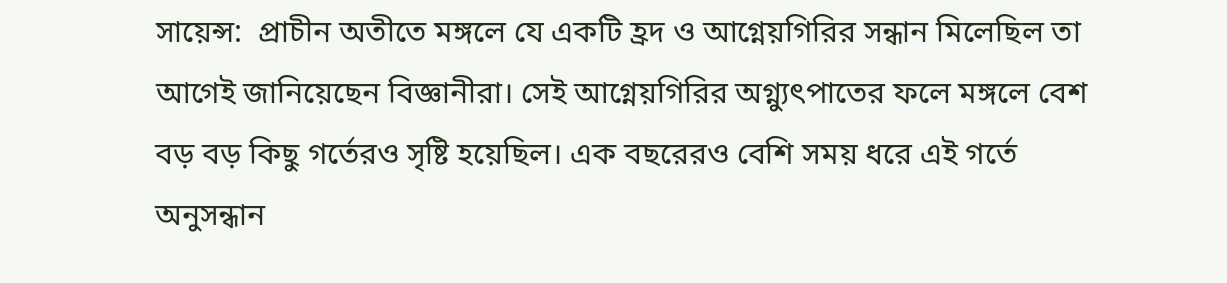সায়েন্স:  প্রাচীন অতীতে মঙ্গলে যে একটি হ্রদ ও আগ্নেয়গিরির সন্ধান মিলেছিল তা আগেই জানিয়েছেন বিজ্ঞানীরা। সেই আগ্নেয়গিরির অগ্ন্যুৎপাতের ফলে মঙ্গলে বেশ বড় বড় কিছু গর্তেরও সৃষ্টি হয়েছিল। এক বছরেরও বেশি সময় ধরে এই গর্তে অনুসন্ধান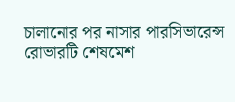চালানোর পর নাসার পারসিভারেন্স রোভারটি শেষমেশ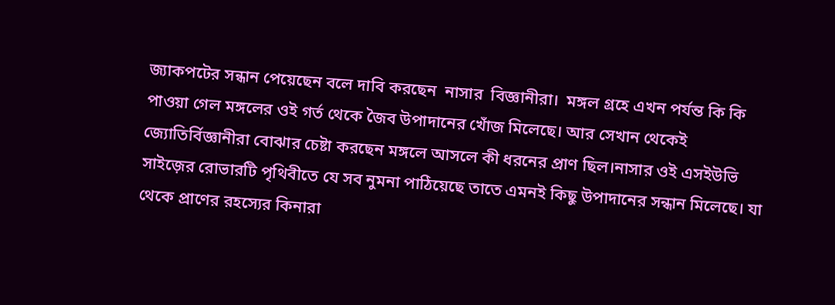জ্যাকপটের সন্ধান পেয়েছেন বলে দাবি করছেন  নাসার  বিজ্ঞানীরা।  মঙ্গল গ্রহে এখন পর্যন্ত কি কি পাওয়া গেল মঙ্গলের ওই গর্ত থেকে জৈব উপাদানের খোঁজ মিলেছে। আর সেখান থেকেই জ্যোতির্বিজ্ঞানীরা বোঝার চেষ্টা করছেন মঙ্গলে আসলে কী ধরনের প্রাণ ছিল।নাসার ওই এসইউভি সাইজ়ের রোভারটি পৃথিবীতে যে সব নুমনা পাঠিয়েছে তাতে এমনই কিছু উপাদানের সন্ধান মিলেছে। যা থেকে প্রাণের রহস্যের কিনারা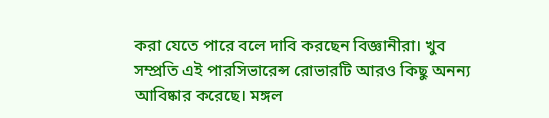করা যেতে পারে বলে দাবি করছেন বিজ্ঞানীরা। খুব সম্প্রতি এই পারসিভারেন্স রোভারটি আরও কিছু অনন্য আবিষ্কার করেছে। মঙ্গল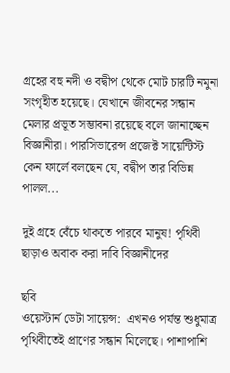গ্রহের বহু নদী ও বদ্বীপ থেকে মোট চারটি নমুনা সংগৃহীত হয়েছে। যেখানে জীবনের সন্ধান মেলার প্রভূত সম্ভাবনা রয়েছে বলে জানাচ্ছেন বিজ্ঞানীরা। পারসিভারেন্স প্রজেক্ট সায়েন্টিস্ট কেন ফার্লে বলছেন যে, বদ্বীপ তার বিভিন্ন পালল...

দুই গ্রহে বেঁচে থাকতে পারবে মানুষ! পৃথিবী ছাড়াও অবাক করা দাবি বিজ্ঞানীদের

ছবি
ওয়েস্টার্ন ডেটা সায়েন্স:  এখনও পর্যন্ত শুধুমাত্র পৃথিবীতেই প্রাণের সন্ধান মিলেছে। পাশাপাশি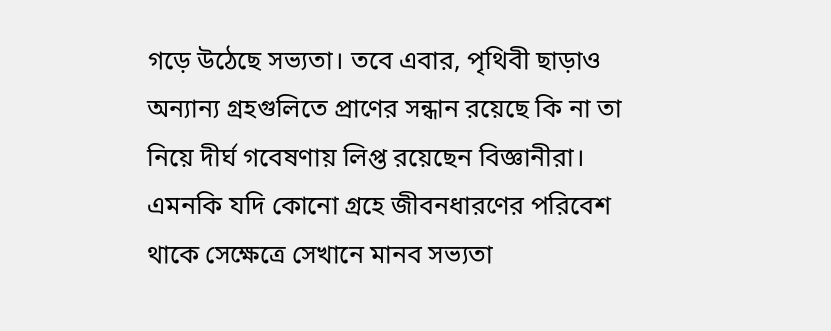গড়ে উঠেছে সভ্যতা। তবে এবার, পৃথিবী ছাড়াও অন্যান্য গ্রহগুলিতে প্রাণের সন্ধান রয়েছে কি না তা নিয়ে দীর্ঘ গবেষণায় লিপ্ত রয়েছেন বিজ্ঞানীরা। এমনকি যদি কোনো গ্রহে জীবনধারণের পরিবেশ থাকে সেক্ষেত্রে সেখানে মানব সভ্যতা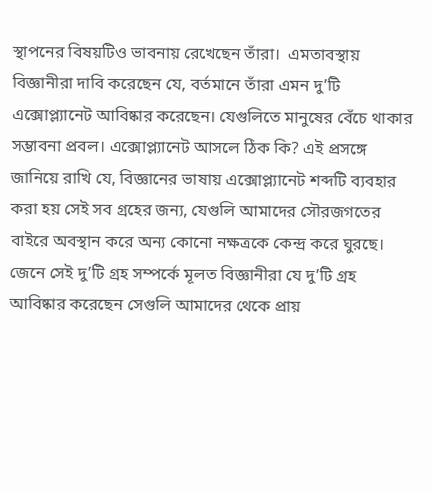স্থাপনের বিষয়টিও ভাবনায় রেখেছেন তাঁরা।  এমতাবস্থায় বিজ্ঞানীরা দাবি করেছেন যে, বর্তমানে তাঁরা এমন দু’টি এক্সোপ্ল্যানেট আবিষ্কার করেছেন। যেগুলিতে মানুষের বেঁচে থাকার সম্ভাবনা প্রবল। এক্সোপ্ল্যানেট আসলে ঠিক কি? এই প্রসঙ্গে জানিয়ে রাখি যে, বিজ্ঞানের ভাষায় এক্সোপ্ল্যানেট শব্দটি ব্যবহার করা হয় সেই সব গ্রহের জন্য, যেগুলি আমাদের সৌরজগতের বাইরে অবস্থান করে অন্য কোনো নক্ষত্রকে কেন্দ্র করে ঘুরছে। জেনে সেই দু’টি গ্রহ সম্পর্কে মূলত বিজ্ঞানীরা যে দু’টি গ্রহ আবিষ্কার করেছেন সেগুলি আমাদের থেকে প্রায়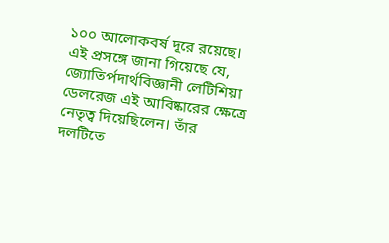১০০ আলোকবর্ষ দূরে রয়েছে। এই প্রসঙ্গে জানা গিয়েছে যে, জ্যোতির্পদার্থবিজ্ঞানী লেটিশিয়া ডেলরেজ এই আবিষ্কারের ক্ষেত্রে নেতৃত্ব দিয়েছিলেন। তাঁর দলটিতে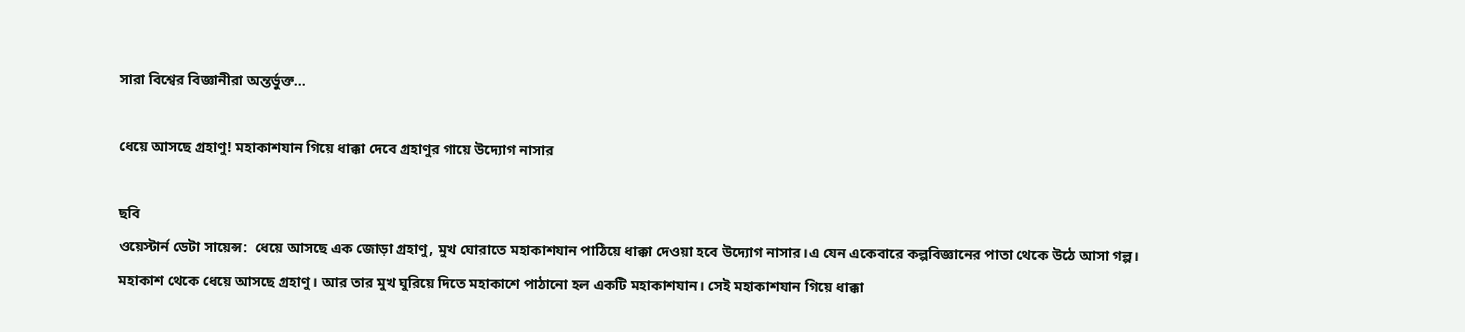সারা বিশ্বের বিজ্ঞানীরা অন্তর্ভুক্ত...

ধেয়ে আসছে গ্রহাণু! মহাকাশযান গিয়ে ধাক্কা দেবে গ্রহাণুর গায়ে উদ্যোগ নাসার

ছবি
ওয়েস্টার্ন ডেটা সায়েন্স:  ধেয়ে আসছে এক জোড়া গ্রহাণু, মুখ ঘোরাতে মহাকাশযান পাঠিয়ে ধাক্কা দেওয়া হবে উদ্যোগ নাসার।এ যেন একেবারে কল্পবিজ্ঞানের পাতা থেকে উঠে আসা গল্প। মহাকাশ থেকে ধেয়ে আসছে গ্রহাণু। আর তার মুখ ঘুরিয়ে দিতে মহাকাশে পাঠানো হল একটি মহাকাশযান। সেই মহাকাশযান গিয়ে ধাক্কা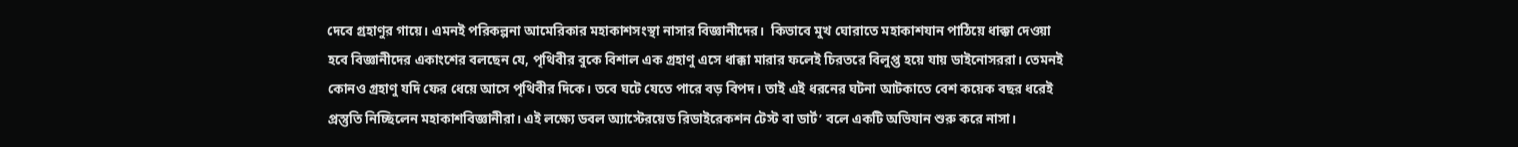দেবে গ্রহাণুর গায়ে। এমনই পরিকল্পনা আমেরিকার মহাকাশসংস্থা নাসার বিজ্ঞানীদের।  কিভাবে মুখ ঘোরাতে মহাকাশযান পাঠিয়ে ধাক্কা দেওয়া হবে বিজ্ঞানীদের একাংশের বলছেন যে, পৃথিবীর বুকে বিশাল এক গ্রহাণু এসে ধাক্কা মারার ফলেই চিরতরে বিলুপ্ত হয়ে যায় ডাইনোসররা। তেমনই কোনও গ্রহাণু যদি ফের ধেয়ে আসে পৃথিবীর দিকে। তবে ঘটে যেতে পারে বড় বিপদ। তাই এই ধরনের ঘটনা আটকাতে বেশ কয়েক বছর ধরেই প্রস্তুতি নিচ্ছিলেন মহাকাশবিজ্ঞানীরা। এই লক্ষ্যে ডবল অ্যাস্টেরয়েড রিডাইরেকশন টেস্ট বা ডার্ট’ বলে একটি অভিযান শুরু করে নাসা।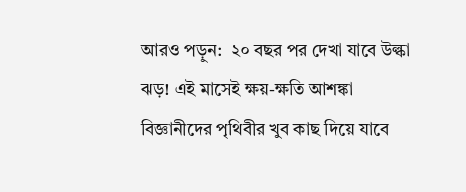আরও পড়ুন:  ২০ বছর পর দেখা যাবে উল্কা ঝড়! এই মাসেই ক্ষয়-ক্ষতি আশঙ্কা বিজ্ঞানীদের পৃথিবীর খুব কাছ দিয়ে যাবে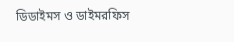ডিডাইমস ও ডাইমরফিস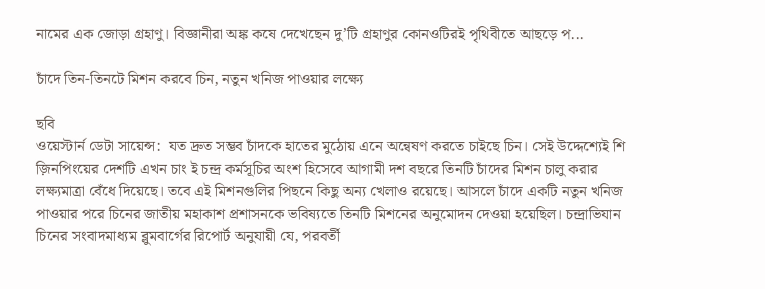নামের এক জোড়া গ্রহাণু। বিজ্ঞানীরা অঙ্ক কষে দেখেছেন দু’টি গ্রহাণুর কোনওটিরই পৃথিবীতে আছড়ে প...

চাঁদে তিন-তিনটে মিশন করবে চিন, নতুন খনিজ পাওয়ার লক্ষ্যে

ছবি
ওয়েস্টার্ন ডেটা সায়েন্স:  যত দ্রুত সম্ভব চাঁদকে হাতের মুঠোয় এনে অন্বেষণ করতে চাইছে চিন। সেই উদ্দেশ্যেই শি জ়িনপিংয়ের দেশটি এখন চাং ই চন্দ্র কর্মসূচির অংশ হিসেবে আগামী দশ বছরে তিনটি চাঁদের মিশন চালু করার লক্ষ্যমাত্রা বেঁধে দিয়েছে। তবে এই মিশনগুলির পিছনে কিছু অন্য খেলাও রয়েছে। আসলে চাঁদে একটি নতুন খনিজ পাওয়ার পরে চিনের জাতীয় মহাকাশ প্রশাসনকে ভবিষ্যতে তিনটি মিশনের অনুমোদন দেওয়া হয়েছিল। চন্দ্রাভিযান চিনের সংবাদমাধ্যম ব্লুমবার্গের রিপোর্ট অনুযায়ী যে, পরবর্তী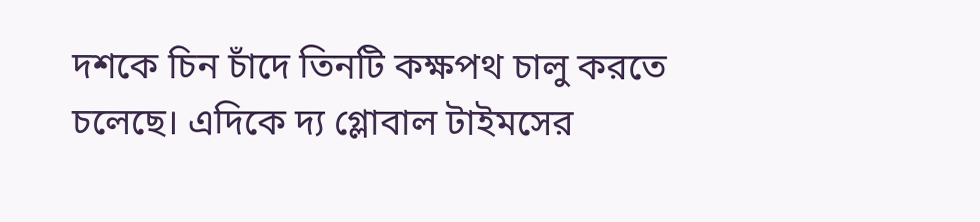দশকে চিন চাঁদে তিনটি কক্ষপথ চালু করতে চলেছে। এদিকে দ্য গ্লোবাল টাইমসের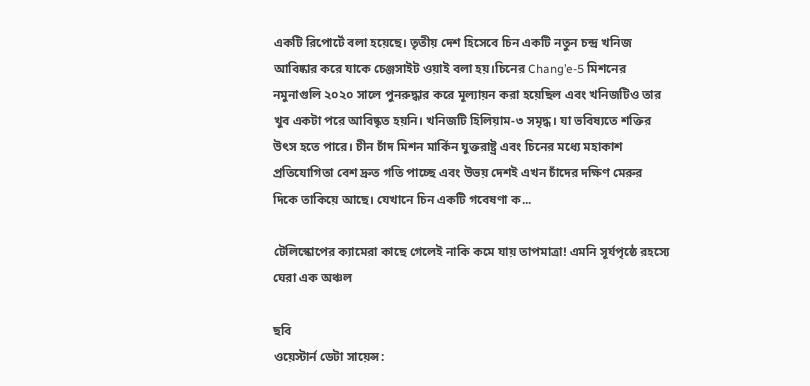একটি রিপোর্টে বলা হয়েছে। তৃতীয় দেশ হিসেবে চিন একটি নতুন চন্দ্র খনিজ আবিষ্কার করে যাকে চেঞ্জসাইট ওয়াই বলা হয়।চিনের Chang’e-5 মিশনের নমুনাগুলি ২০২০ সালে পুনরুদ্ধার করে মূল্যায়ন করা হয়েছিল এবং খনিজটিও তার খুব একটা পরে আবিষ্কৃত হয়নি। খনিজটি হিলিয়াম-৩ সমৃদ্ধ। যা ভবিষ্যতে শক্তির উৎস হতে পারে। চীন চাঁদ মিশন মার্কিন যুক্তরাষ্ট্র এবং চিনের মধ্যে মহাকাশ প্রতিযোগিতা বেশ দ্রুত গতি পাচ্ছে এবং উভয় দেশই এখন চাঁদের দক্ষিণ মেরুর দিকে তাকিয়ে আছে। যেখানে চিন একটি গবেষণা ক...

টেলিস্কোপের ক্যামেরা কাছে গেলেই নাকি কমে যায় তাপমাত্রা! এমনি সূর্যপৃষ্ঠে রহস্যে ঘেরা এক অঞ্চল

ছবি
ওয়েস্টার্ন ডেটা সায়েন্স: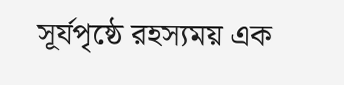সূর্যপৃষ্ঠে রহস্যময় এক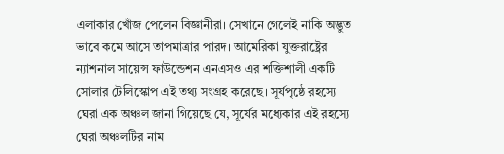এলাকার খোঁজ পেলেন বিজ্ঞানীরা। সেখানে গেলেই নাকি অদ্ভুত ভাবে কমে আসে তাপমাত্রার পারদ। আমেরিকা যুক্তরাষ্ট্রের ন্যাশনাল সায়েন্স ফাউন্ডেশন এনএসও এর শক্তিশালী একটি সোলার টেলিস্কোপ এই তথ্য সংগ্রহ করেছে। সূর্যপৃষ্ঠে রহস্যে ঘেরা এক অঞ্চল জানা গিয়েছে যে, সূর্যের মধ্যেকার এই রহস্যে ঘেরা অঞ্চলটির নাম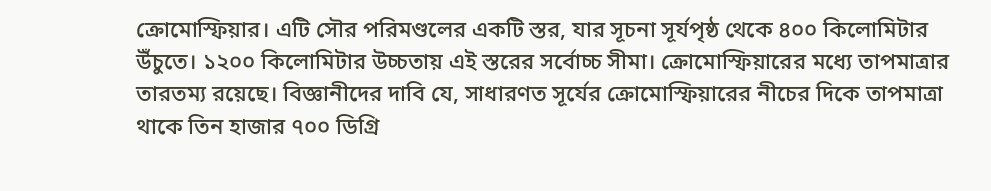ক্রোমোস্ফিয়ার। এটি সৌর পরিমণ্ডলের একটি স্তর, যার সূচনা সূর্যপৃষ্ঠ থেকে ৪০০ কিলোমিটার উঁচুতে। ১২০০ কিলোমিটার উচ্চতায় এই স্তরের সর্বোচ্চ সীমা। ক্রোমোস্ফিয়ারের মধ্যে তাপমাত্রার তারতম্য রয়েছে। বিজ্ঞানীদের দাবি যে, সাধারণত সূর্যের ক্রোমোস্ফিয়ারের নীচের দিকে তাপমাত্রা থাকে তিন হাজার ৭০০ ডিগ্রি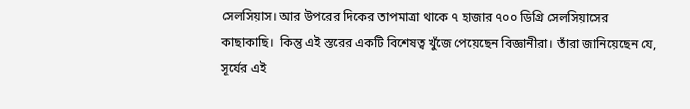সেলসিয়াস। আর উপরের দিকের তাপমাত্রা থাকে ৭ হাজার ৭০০ ডিগ্রি সেলসিয়াসের কাছাকাছি।  কিন্তু এই স্তরের একটি বিশেষত্ব খুঁজে পেয়েছেন বিজ্ঞানীরা। তাঁরা জানিয়েছেন যে, সূর্যের এই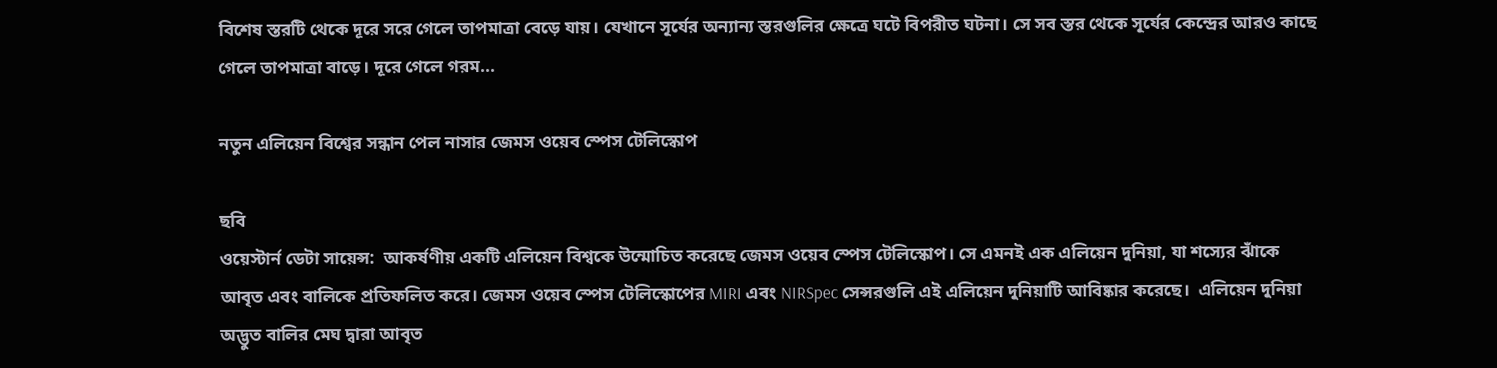বিশেষ স্তরটি থেকে দূরে সরে গেলে তাপমাত্রা বেড়ে যায়। যেখানে সূর্যের অন্যান্য স্তরগুলির ক্ষেত্রে ঘটে বিপরীত ঘটনা। সে সব স্তর থেকে সূর্যের কেন্দ্রের আরও কাছে গেলে তাপমাত্রা বাড়ে। দূরে গেলে গরম...

নতুন এলিয়েন বিশ্বের সন্ধান পেল নাসার জেমস ওয়েব স্পেস টেলিস্কোপ

ছবি
ওয়েস্টার্ন ডেটা সায়েন্স:  আকর্ষণীয় একটি এলিয়েন বিশ্বকে উন্মোচিত করেছে জেমস ওয়েব স্পেস টেলিস্কোপ। সে এমনই এক এলিয়েন দুনিয়া, যা শস্যের ঝাঁকে আবৃত এবং বালিকে প্রতিফলিত করে। জেমস ওয়েব স্পেস টেলিস্কোপের MIRI এবং NIRSpec সেন্সরগুলি এই এলিয়েন দুনিয়াটি আবিষ্কার করেছে।  এলিয়েন দুনিয়া অদ্ভুত বালির মেঘ দ্বারা আবৃত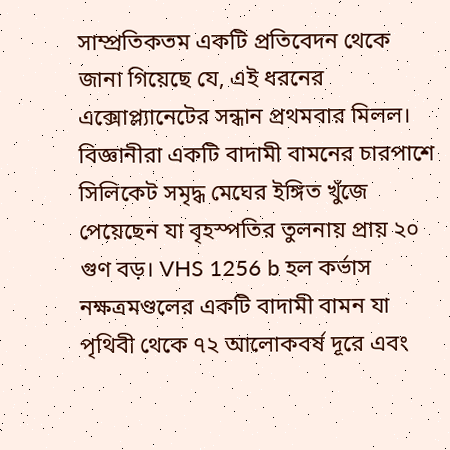সাম্প্রতিকতম একটি প্রতিবেদন থেকে জানা গিয়েছে যে, এই ধরনের এক্সোপ্ল্যানেটের সন্ধান প্রথমবার মিলল। বিজ্ঞানীরা একটি বাদামী বামনের চারপাশে সিলিকেট সমৃদ্ধ মেঘের ইঙ্গিত খুঁজে পেয়েছেন যা বৃহস্পতির তুলনায় প্রায় ২০ গুণ বড়। VHS 1256 b হল কর্ভাস নক্ষত্রমণ্ডলের একটি বাদামী বামন যা পৃথিবী থেকে ৭২ আলোকবর্ষ দূরে এবং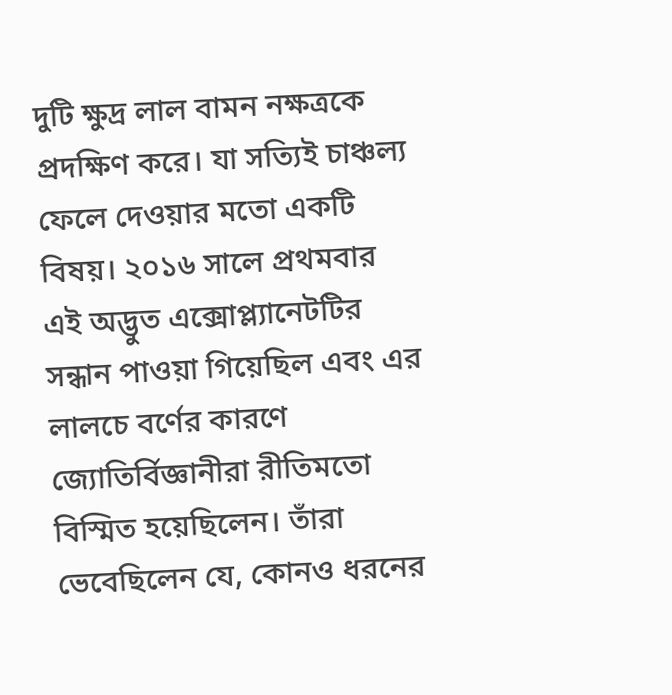দুটি ক্ষুদ্র লাল বামন নক্ষত্রকে প্রদক্ষিণ করে। যা সত্যিই চাঞ্চল্য ফেলে দেওয়ার মতো একটি বিষয়। ২০১৬ সালে প্রথমবার এই অদ্ভুত এক্সোপ্ল্যানেটটির সন্ধান পাওয়া গিয়েছিল এবং এর লালচে বর্ণের কারণে জ্যোতির্বিজ্ঞানীরা রীতিমতো বিস্মিত হয়েছিলেন। তাঁরা ভেবেছিলেন যে, কোনও ধরনের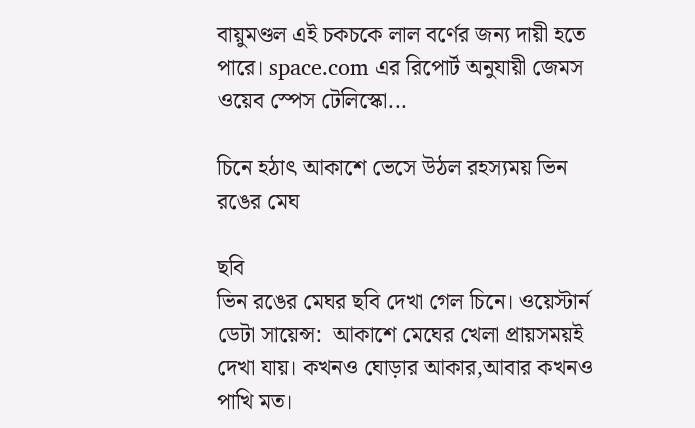বায়ুমণ্ডল এই চকচকে লাল বর্ণের জন্য দায়ী হতে পারে। space.com এর রিপোর্ট অনুযায়ী জেমস ওয়েব স্পেস টেলিস্কো...

চিনে হঠাৎ আকাশে ভেসে উঠল রহস্যময় ভিন রঙের মেঘ

ছবি
ভিন রঙের মেঘর ছবি দেখা গেল চিনে। ওয়েস্টার্ন ডেটা সায়েন্স:  আকাশে মেঘের খেলা প্রায়সময়ই দেখা যায়। কখনও ঘোড়ার আকার,আবার কখনও পাখি মত।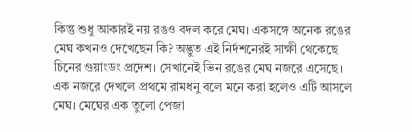কিন্তু শুধু আকারই নয় রঙও বদল করে মেঘ। একসঙ্গে অনেক রঙের মেঘ কখনও দেখেছেন কি? অদ্ভুত এই নির্দশনেরই সাক্ষী থেকেছে চিনের গুয়াংডং প্রদেশ। সেখানেই ভিন রঙের মেঘ নজরে এসেছে। এক নজরে দেখলে প্রথমে রামধনু বলে মনে করা হলেও এটি আসলে মেঘ। মেঘের এক তুলো পেজা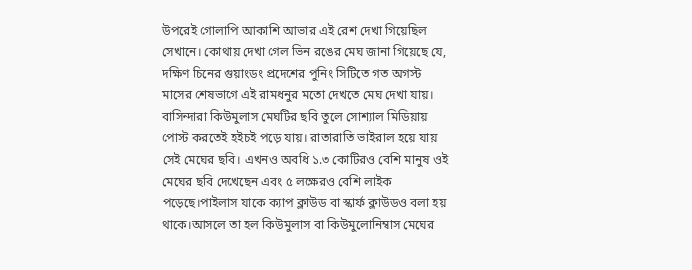উপরেই গোলাপি আকাশি আভার এই রেশ দেখা গিয়েছিল সেখানে। কোথায় দেখা গেল ভিন রঙের মেঘ জানা গিয়েছে যে, দক্ষিণ চিনের গুয়াংডং প্রদেশের পুনিং সিটিতে গত অগস্ট মাসের শেষভাগে এই রামধনুর মতো দেখতে মেঘ দেখা যায়। বাসিন্দারা কিউমুলাস মেঘটির ছবি তুলে সোশ্যাল মিডিয়ায় পোস্ট করতেই হইচই পড়ে যায়। রাতারাতি ভাইরাল হয়ে যায় সেই মেঘের ছবি। এখনও অবধি ১.৩ কোটিরও বেশি মানুষ ওই মেঘের ছবি দেখেছেন এবং ৫ লক্ষেরও বেশি লাইক পড়েছে।পাইলাস যাকে ক্যাপ ক্লাউড বা স্কার্ফ ক্লাউডও বলা হয় থাকে।আসলে তা হল কিউমুলাস বা কিউমুলোনিম্বাস মেঘের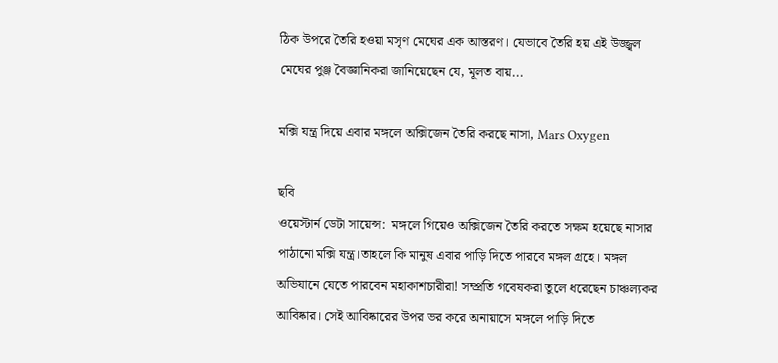ঠিক উপরে তৈরি হওয়া মসৃণ মেঘের এক আস্তরণ। যেভাবে তৈরি হয় এই উজ্জ্বল মেঘের পুঞ্জ বৈজ্ঞানিকরা জানিয়েছেন যে, মূলত বায়...

মক্সি যন্ত্র দিয়ে এবার মঙ্গলে অক্সিজেন তৈরি করছে নাসা, Mars Oxygen

ছবি
ওয়েস্টার্ন ডেটা সায়েন্স:  মঙ্গলে গিয়েও অক্সিজেন তৈরি করতে সক্ষম হয়েছে নাসার পাঠানো মক্সি যন্ত্র।তাহলে কি মানুষ এবার পাড়ি দিতে পারবে মঙ্গল গ্রহে। মঙ্গল অভিযানে যেতে পারবেন মহাকাশচারীরা! সম্প্রতি গবেষকরা তুলে ধরেছেন চাঞ্চল্যকর আবিষ্কার। সেই আবিষ্কারের উপর ভর করে অনায়াসে মঙ্গলে পাড়ি দিতে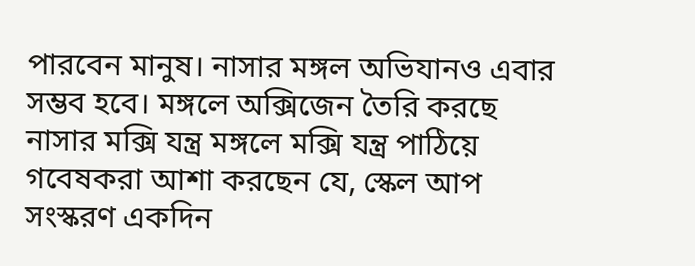পারবেন মানুষ। নাসার মঙ্গল অভিযানও এবার সম্ভব হবে। মঙ্গলে অক্সিজেন তৈরি করছে নাসার মক্সি যন্ত্র মঙ্গলে মক্সি যন্ত্র পাঠিয়ে গবেষকরা আশা করছেন যে, স্কেল আপ সংস্করণ একদিন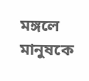মঙ্গলে মানুষকে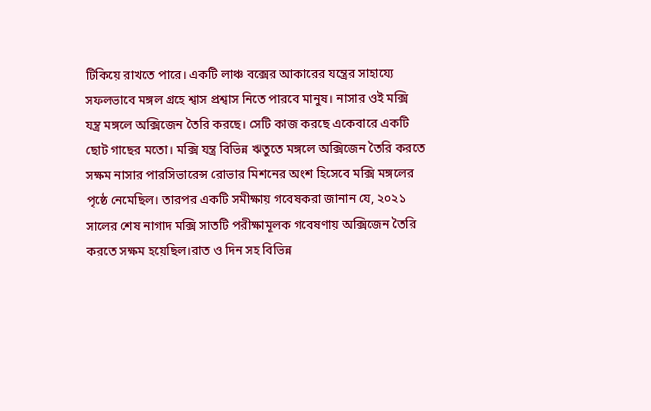টিকিয়ে রাখতে পারে। একটি লাঞ্চ বক্সের আকারের যন্ত্রের সাহায্যে সফলভাবে মঙ্গল গ্রহে শ্বাস প্রশ্বাস নিতে পারবে মানুষ। নাসার ওই মক্সি যন্ত্র মঙ্গলে অক্সিজেন তৈরি করছে। সেটি কাজ করছে একেবারে একটি ছোট গাছের মতো। মক্সি যন্ত্র বিভিন্ন ঋতুতে মঙ্গলে অক্সিজেন তৈরি করতে সক্ষম নাসার পারসিভারেন্স রোভার মিশনের অংশ হিসেবে মক্সি মঙ্গলের পৃষ্ঠে নেমেছিল। তারপর একটি সমীক্ষায় গবেষকরা জানান যে, ২০২১ সালের শেষ নাগাদ মক্সি সাতটি পরীক্ষামূলক গবেষণায় অক্সিজেন তৈরি করতে সক্ষম হয়েছিল।রাত ও দিন সহ বিভিন্ন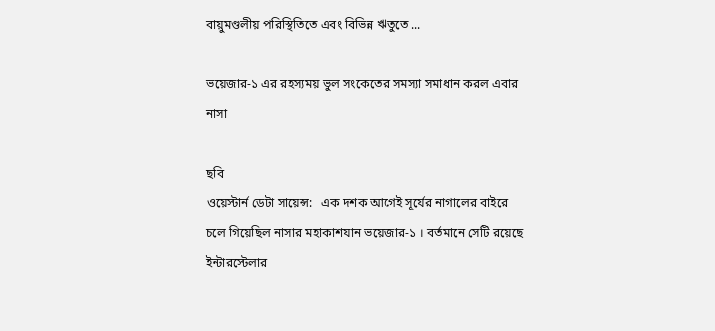বায়ুমণ্ডলীয় পরিস্থিতিতে এবং বিভিন্ন ঋতুতে ...

ভয়েজার-১ এর রহস্যময় ভুল সংকেতের সমস্যা সমাধান করল এবার নাসা

ছবি
ওয়েস্টার্ন ডেটা সায়েন্স:   এক দশক আগেই সূর্যের নাগালের বাইরে চলে গিয়েছিল নাসার মহাকাশযান ভয়েজার-১ । বর্তমানে সেটি রয়েছে ইন্টারস্টেলার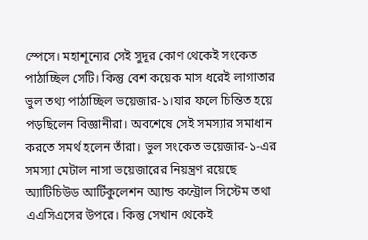স্পেসে। মহাশূন্যের সেই সুদূর কোণ থেকেই সংকেত পাঠাচ্ছিল সেটি। কিন্তু বেশ কয়েক মাস ধরেই লাগাতার ভুল তথ্য পাঠাচ্ছিল ভয়েজার-১।যার ফলে চিন্তিত হয়ে পড়ছিলেন বিজ্ঞানীরা। অবশেষে সেই সমস্যার সমাধান করতে সমর্থ হলেন তাঁরা। ভুল সংকেত ভয়েজার-১-এর সমস্যা মেটাল নাসা ভয়েজারের নিয়ন্ত্রণ রয়েছে অ্যাটিচিউড আর্টিকুলেশন অ্যান্ড কন্ট্রোল সিস্টেম তথা এএসিএসের উপরে। কিন্তু সেখান থেকেই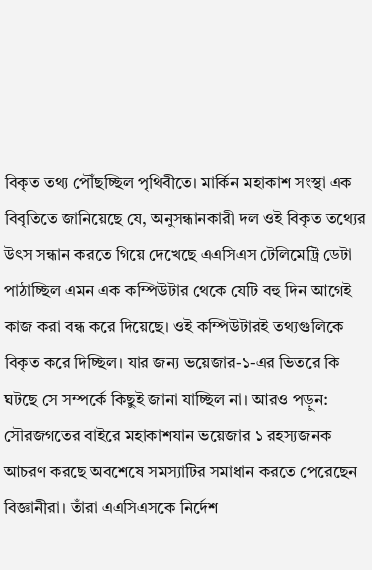বিকৃত তথ্য পৌঁছচ্ছিল পৃথিবীতে। মার্কিন মহাকাশ সংস্থা এক বিবৃতিতে জানিয়েছে যে, অনুসন্ধানকারী দল ওই বিকৃত তথ্যের উৎস সন্ধান করতে গিয়ে দেখেছে এএসিএস টেলিমেট্রি ডেটা পাঠাচ্ছিল এমন এক কম্পিউটার থেকে যেটি বহু দিন আগেই কাজ করা বন্ধ করে দিয়েছে। ওই কম্পিউটারই তথ্যগুলিকে বিকৃত করে দিচ্ছিল। যার জন্য ভয়েজার-১-এর ভিতরে কি ঘটছে সে সম্পর্কে কিছুই জানা যাচ্ছিল না। আরও পড়ুন:  সৌরজগতের বাইরে মহাকাশযান ভয়েজার ১ রহস্যজনক আচরণ করছে অবশেষে সমস্যাটির সমাধান করতে পেরেছেন বিজ্ঞানীরা। তাঁরা এএসিএসকে নির্দেশ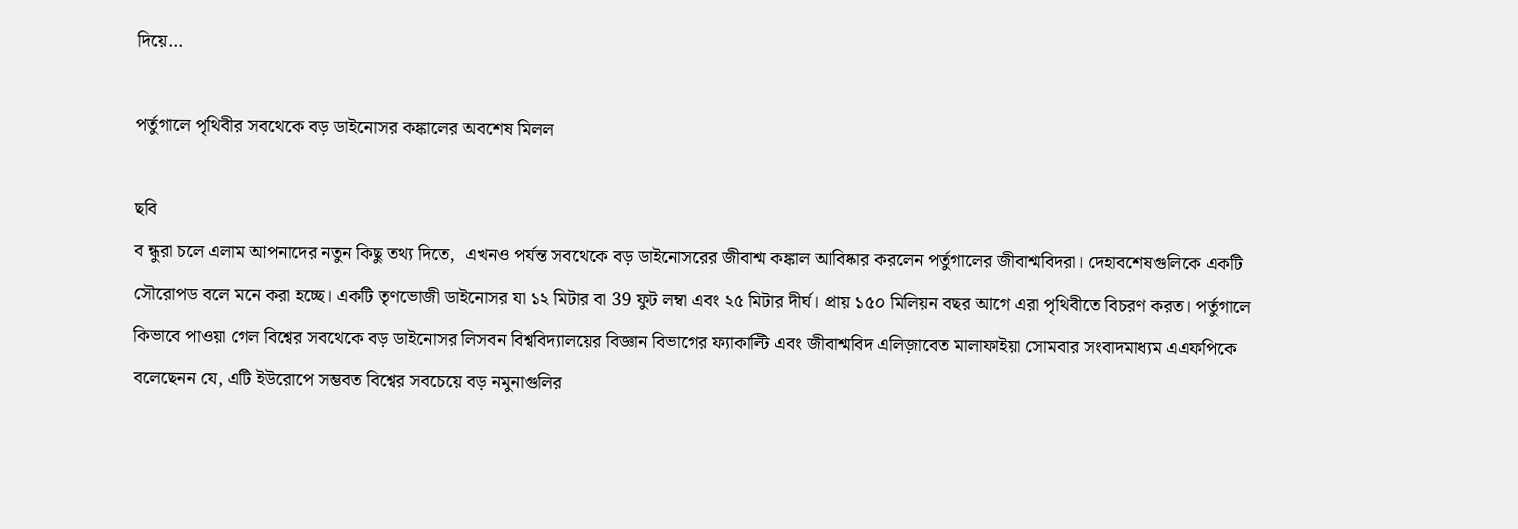দিয়ে...

পর্তুগালে পৃথিবীর সবথেকে বড় ডাইনোসর কঙ্কালের অবশেষ মিলল

ছবি
ব ন্ধুরা চলে এলাম আপনাদের নতুন কিছু তথ্য দিতে,  এখনও পর্যন্ত সবথেকে বড় ডাইনোসরের জীবাশ্ম কঙ্কাল আবিষ্কার করলেন পর্তুগালের জীবাশ্মবিদরা। দেহাবশেষগুলিকে একটি সৌরোপড বলে মনে করা হচ্ছে। একটি তৃণভোজী ডাইনোসর যা ১২ মিটার বা 39 ফুট লম্বা এবং ২৫ মিটার দীর্ঘ। প্রায় ১৫০ মিলিয়ন বছর আগে এরা পৃথিবীতে বিচরণ করত। পর্তুগালে কিভাবে পাওয়া গেল বিশ্বের সবথেকে বড় ডাইনোসর লিসবন বিশ্ববিদ্যালয়ের বিজ্ঞান বিভাগের ফ্যাকাল্টি এবং জীবাশ্মবিদ এলিজ়াবেত মালাফাইয়া সোমবার সংবাদমাধ্যম এএফপিকে বলেছেনন যে, এটি ইউরোপে সম্ভবত বিশ্বের সবচেয়ে বড় নমুনাগুলির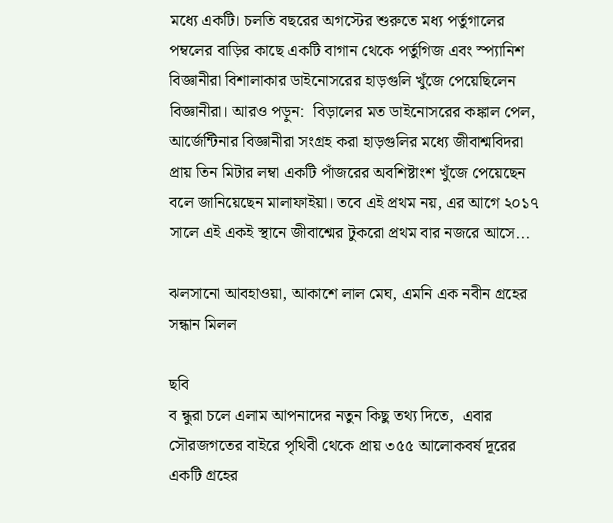মধ্যে একটি। চলতি বছরের অগস্টের শুরুতে মধ্য পর্তুগালের পম্বলের বাড়ির কাছে একটি বাগান থেকে পর্তুগিজ এবং স্প্যানিশ বিজ্ঞানীরা বিশালাকার ডাইনোসরের হাড়গুলি খুঁজে পেয়েছিলেন বিজ্ঞানীরা। আরও পড়ুন:  বিড়ালের মত ডাইনোসরের কঙ্কাল পেল, আর্জেন্টিনার বিজ্ঞানীরা সংগ্রহ করা হাড়গুলির মধ্যে জীবাশ্মবিদরা প্রায় তিন মিটার লম্বা একটি পাঁজরের অবশিষ্টাংশ খুঁজে পেয়েছেন বলে জানিয়েছেন মালাফাইয়া। তবে এই প্রথম নয়, এর আগে ২০১৭ সালে এই একই স্থানে জীবাশ্মের টুকরো প্রথম বার নজরে আসে...

ঝলসানো আবহাওয়া, আকাশে লাল মেঘ, এমনি এক নবীন গ্রহের সন্ধান মিলল

ছবি
ব ন্ধুরা চলে এলাম আপনাদের নতুন কিছু তথ্য দিতে,  এবার সৌরজগতের বাইরে পৃথিবী থেকে প্রায় ৩৫৫ আলোকবর্ষ দূরের একটি গ্রহের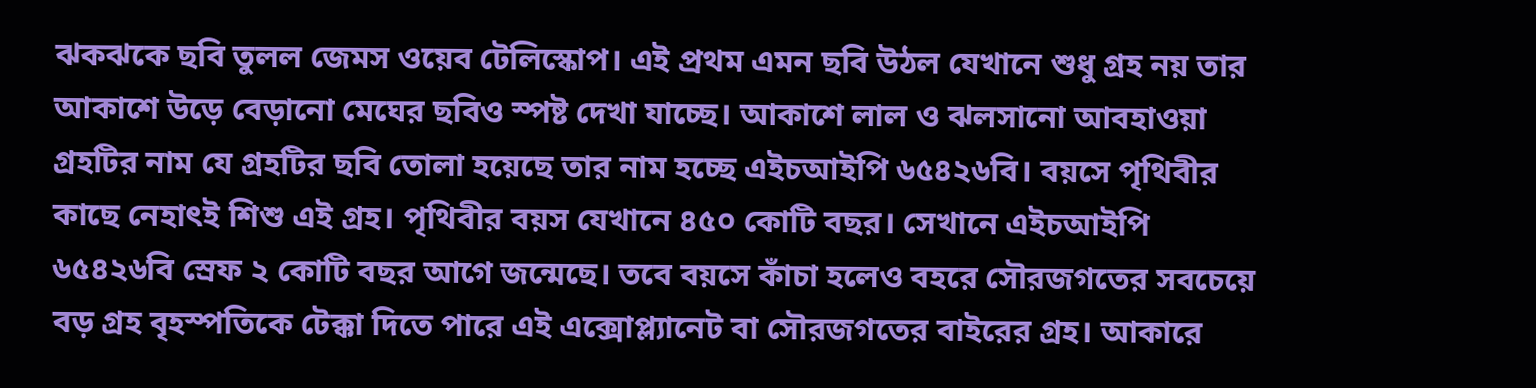ঝকঝকে ছবি তুলল জেমস ওয়েব টেলিস্কোপ। এই প্রথম এমন ছবি উঠল যেখানে শুধু গ্রহ নয় তার আকাশে উড়ে বেড়ানো মেঘের ছবিও স্পষ্ট দেখা যাচ্ছে। আকাশে লাল ও ঝলসানো আবহাওয়া  গ্রহটির নাম যে গ্রহটির ছবি তোলা হয়েছে তার নাম হচ্ছে এইচআইপি ৬৫৪২৬বি। বয়সে পৃথিবীর কাছে নেহাৎই শিশু এই গ্রহ। পৃথিবীর বয়স যেখানে ৪৫০ কোটি বছর। সেখানে এইচআইপি ৬৫৪২৬বি স্রেফ ২ কোটি বছর আগে জন্মেছে। তবে বয়সে কাঁচা হলেও বহরে সৌরজগতের সবচেয়ে বড় গ্রহ বৃহস্পতিকে টেক্কা দিতে পারে এই এক্সোপ্ল্যানেট বা সৌরজগতের বাইরের গ্রহ। আকারে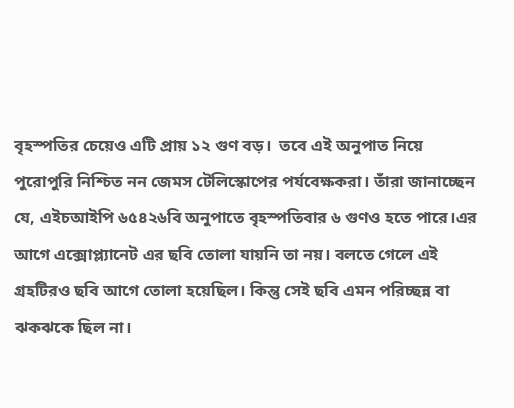বৃহস্পতির চেয়েও এটি প্রায় ১২ গুণ বড়।  তবে এই অনুপাত নিয়ে পুরোপুরি নিশ্চিত নন জেমস টেলিস্কোপের পর্যবেক্ষকরা। তাঁরা জানাচ্ছেন যে, এইচআইপি ৬৫৪২৬বি অনুপাতে বৃহস্পতিবার ৬ গুণও হতে পারে।এর আগে এক্সোপ্ল্যানেট এর ছবি তোলা যায়নি তা নয়। বলতে গেলে এই গ্রহটিরও ছবি আগে তোলা হয়েছিল। কিন্তু সেই ছবি এমন পরিচ্ছন্ন বা ঝকঝকে ছিল না।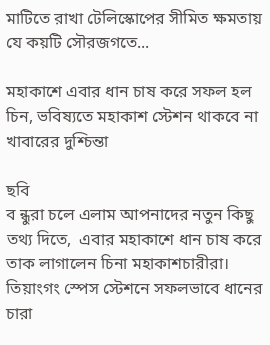মাটিতে রাখা টেলিস্কোপের সীমিত ক্ষমতায় যে কয়টি সৌরজগতে...

মহাকাশে এবার ধান চাষ করে সফল হল চিন, ভবিষ্যতে মহাকাশ স্টেশন থাকবে না খাবারের দুশ্চিন্তা

ছবি
ব ন্ধুরা চলে এলাম আপনাদের নতুন কিছু তথ্য দিতে,  এবার মহাকাশে ধান চাষ করে তাক লাগালেন চিনা মহাকাশচারীরা। তিয়াংগং স্পেস স্টেশনে সফলভাবে ধানের চারা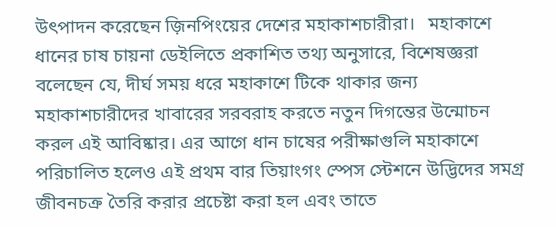উৎপাদন করেছেন জ়িনপিংয়ের দেশের মহাকাশচারীরা।   মহাকাশে ধানের চাষ চায়না ডেইলিতে প্রকাশিত তথ্য অনুসারে, বিশেষজ্ঞরা বলেছেন যে, দীর্ঘ সময় ধরে মহাকাশে টিকে থাকার জন্য মহাকাশচারীদের খাবারের সরবরাহ করতে নতুন দিগন্তের উন্মোচন করল এই আবিষ্কার। এর আগে ধান চাষের পরীক্ষাগুলি মহাকাশে পরিচালিত হলেও এই প্রথম বার তিয়াংগং স্পেস স্টেশনে উদ্ভিদের সমগ্র জীবনচক্র তৈরি করার প্রচেষ্টা করা হল এবং তাতে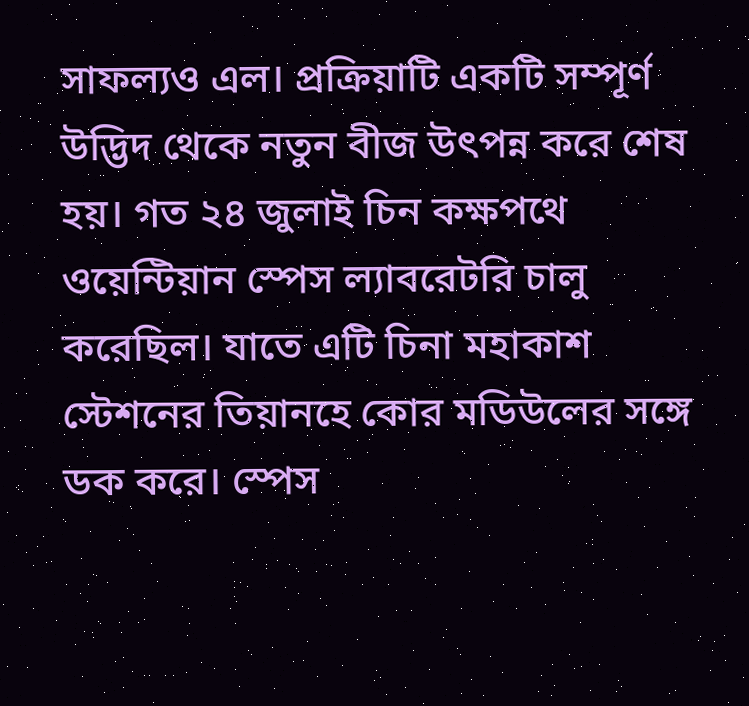সাফল্যও এল। প্রক্রিয়াটি একটি সম্পূর্ণ উদ্ভিদ থেকে নতুন বীজ উৎপন্ন করে শেষ হয়। গত ২৪ জুলাই চিন কক্ষপথে ওয়েন্টিয়ান স্পেস ল্যাবরেটরি চালু করেছিল। যাতে এটি চিনা মহাকাশ স্টেশনের তিয়ানহে কোর মডিউলের সঙ্গে ডক করে। স্পেস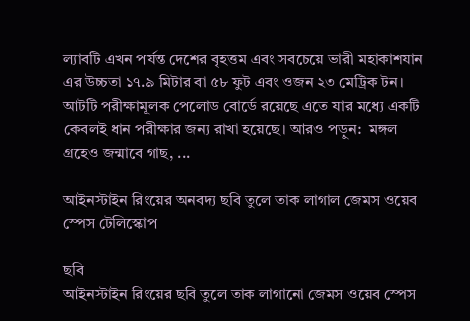ল্যাবটি এখন পর্যন্ত দেশের বৃহত্তম এবং সবচেয়ে ভারী মহাকাশযান এর উচ্চতা ১৭.৯ মিটার বা ৫৮ ফুট এবং ওজন ২৩ মেট্রিক টন। আটটি পরীক্ষামূলক পেলোড বোর্ডে রয়েছে এতে যার মধ্যে একটি কেবলই ধান পরীক্ষার জন্য রাখা হয়েছে। আরও পড়ুন:  মঙ্গল গ্রহেও জন্মাবে গাছ, ...

আইনস্টাইন রিংয়ের অনবদ্য ছবি তুলে তাক লাগাল জেমস ওয়েব স্পেস টেলিস্কোপ

ছবি
আইনস্টাইন রিংয়ের ছবি তুলে তাক লাগানো জেমস ওয়েব স্পেস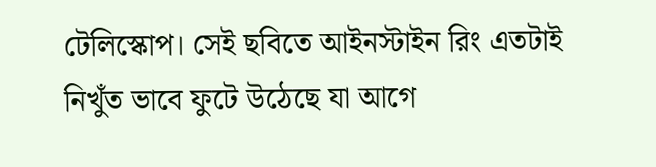টেলিস্কোপ। সেই ছবিতে আইনস্টাইন রিং এতটাই নিখুঁত ভাবে ফুটে উঠেছে যা আগে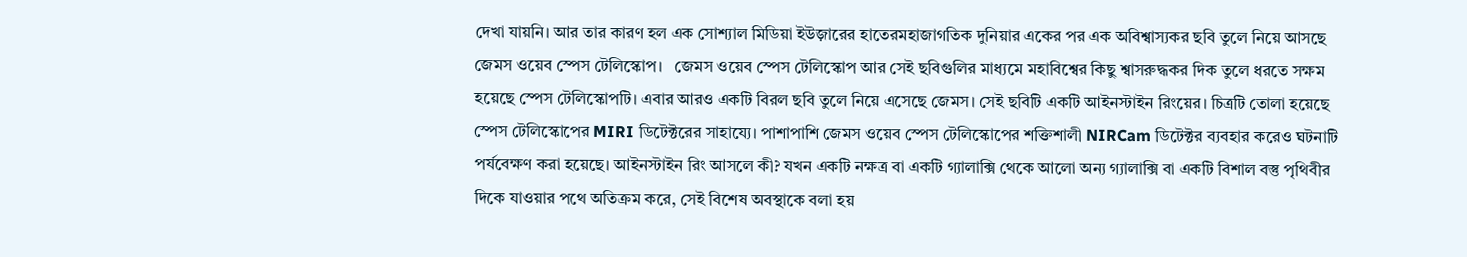দেখা যায়নি। আর তার কারণ হল এক সোশ্যাল মিডিয়া ইউজ়ারের হাতেরমহাজাগতিক দুনিয়ার একের পর এক অবিশ্বাস্যকর ছবি তুলে নিয়ে আসছে জেমস ওয়েব স্পেস টেলিস্কোপ।   জেমস ওয়েব স্পেস টেলিস্কোপ আর সেই ছবিগুলির মাধ্যমে মহাবিশ্বের কিছু শ্বাসরুদ্ধকর দিক তুলে ধরতে সক্ষম হয়েছে স্পেস টেলিস্কোপটি। এবার আরও একটি বিরল ছবি তুলে নিয়ে এসেছে জেমস। সেই ছবিটি একটি আইনস্টাইন রিংয়ের। চিত্রটি তোলা হয়েছে স্পেস টেলিস্কোপের MIRI ডিটেক্টরের সাহায্যে। পাশাপাশি জেমস ওয়েব স্পেস টেলিস্কোপের শক্তিশালী NIRCam ডিটেক্টর ব্যবহার করেও ঘটনাটি পর্যবেক্ষণ করা হয়েছে। আইনস্টাইন রিং আসলে কী? যখন একটি নক্ষত্র বা একটি গ্যালাক্সি থেকে আলো অন্য গ্যালাক্সি বা একটি বিশাল বস্তু পৃথিবীর দিকে যাওয়ার পথে অতিক্রম করে, সেই বিশেষ অবস্থাকে বলা হয়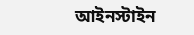আইনস্টাইন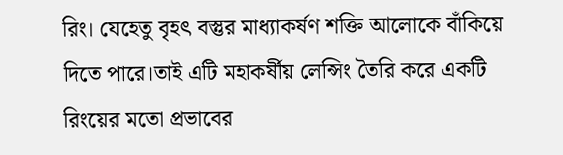রিং। যেহেতু বৃহৎ বস্তুর মাধ্যাকর্ষণ শক্তি আলোকে বাঁকিয়ে দিতে পারে।তাই এটি মহাকর্ষীয় লেন্সিং তৈরি করে একটি রিংয়ের মতো প্রভাবের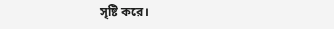সৃষ্টি করে।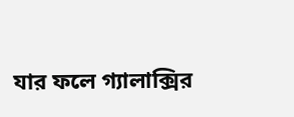যার ফলে গ্যালাক্সির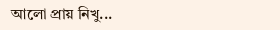আলো প্রায় নিখু...